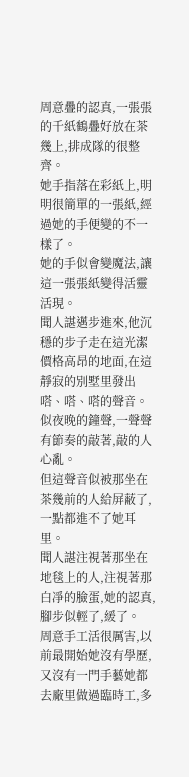周意疊的認真,一張張的千紙鶴疊好放在茶幾上,排成隊的很整齊。
她手指落在彩紙上,明明很簡單的一張紙,經過她的手便變的不一樣了。
她的手似會變魔法,讓這一張張紙變得活靈活現。
聞人諶邁步進來,他沉穩的步子走在這光潔價格高昂的地面,在這靜寂的別墅里發出嗒、嗒、嗒的聲音。
似夜晚的鐘聲,一聲聲有節奏的敲著,敲的人心亂。
但這聲音似被那坐在茶幾前的人給屏蔽了,一點都進不了她耳里。
聞人諶注視著那坐在地毯上的人,注視著那白凈的臉蛋,她的認真,腳步似輕了,緩了。
周意手工活很厲害,以前最開始她沒有學歷,又沒有一門手藝她都去廠里做過臨時工,多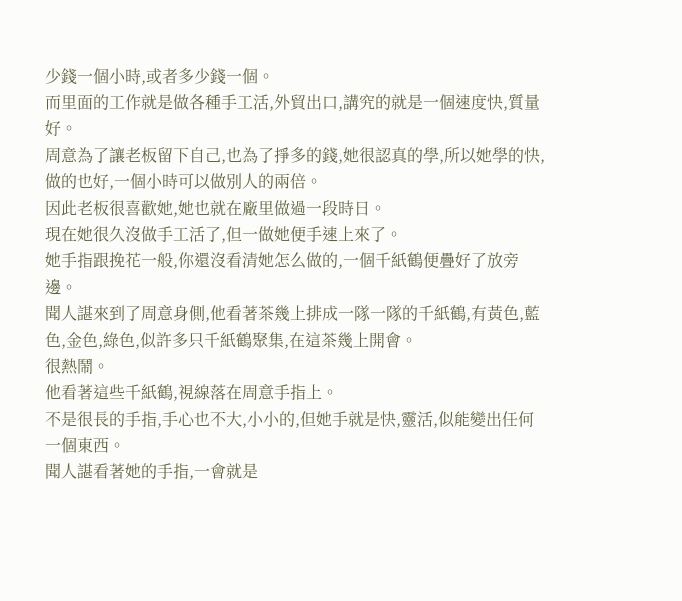少錢一個小時,或者多少錢一個。
而里面的工作就是做各種手工活,外貿出口,講究的就是一個速度快,質量好。
周意為了讓老板留下自己,也為了掙多的錢,她很認真的學,所以她學的快,做的也好,一個小時可以做別人的兩倍。
因此老板很喜歡她,她也就在廠里做過一段時日。
現在她很久沒做手工活了,但一做她便手速上來了。
她手指跟挽花一般,你還沒看清她怎么做的,一個千紙鶴便疊好了放旁邊。
聞人諶來到了周意身側,他看著茶幾上排成一隊一隊的千紙鶴,有黃色,藍色,金色,綠色,似許多只千紙鶴聚集,在這茶幾上開會。
很熱鬧。
他看著這些千紙鶴,視線落在周意手指上。
不是很長的手指,手心也不大,小小的,但她手就是快,靈活,似能變出任何一個東西。
聞人諶看著她的手指,一會就是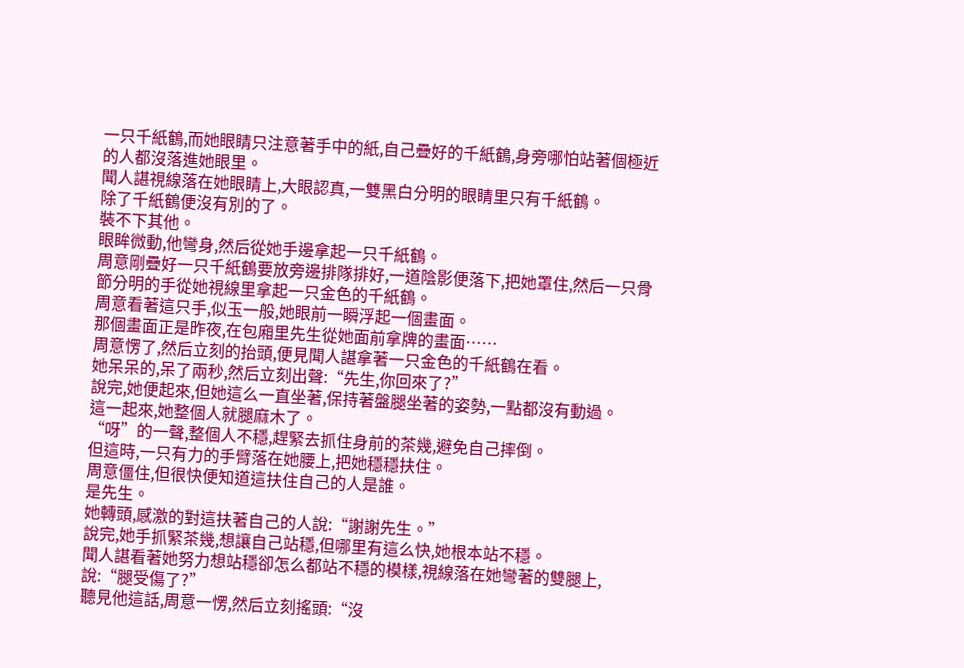一只千紙鶴,而她眼睛只注意著手中的紙,自己疊好的千紙鶴,身旁哪怕站著個極近的人都沒落進她眼里。
聞人諶視線落在她眼睛上,大眼認真,一雙黑白分明的眼睛里只有千紙鶴。
除了千紙鶴便沒有別的了。
裝不下其他。
眼眸微動,他彎身,然后從她手邊拿起一只千紙鶴。
周意剛疊好一只千紙鶴要放旁邊排隊排好,一道陰影便落下,把她罩住,然后一只骨節分明的手從她視線里拿起一只金色的千紙鶴。
周意看著這只手,似玉一般,她眼前一瞬浮起一個畫面。
那個畫面正是昨夜,在包廂里先生從她面前拿牌的畫面……
周意愣了,然后立刻的抬頭,便見聞人諶拿著一只金色的千紙鶴在看。
她呆呆的,呆了兩秒,然后立刻出聲:“先生,你回來了?”
說完,她便起來,但她這么一直坐著,保持著盤腿坐著的姿勢,一點都沒有動過。
這一起來,她整個人就腿麻木了。
“呀”的一聲,整個人不穩,趕緊去抓住身前的茶幾,避免自己摔倒。
但這時,一只有力的手臂落在她腰上,把她穩穩扶住。
周意僵住,但很快便知道這扶住自己的人是誰。
是先生。
她轉頭,感激的對這扶著自己的人說:“謝謝先生。”
說完,她手抓緊茶幾,想讓自己站穩,但哪里有這么快,她根本站不穩。
聞人諶看著她努力想站穩卻怎么都站不穩的模樣,視線落在她彎著的雙腿上,說:“腿受傷了?”
聽見他這話,周意一愣,然后立刻搖頭:“沒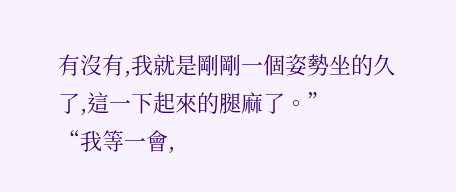有沒有,我就是剛剛一個姿勢坐的久了,這一下起來的腿麻了。”
“我等一會,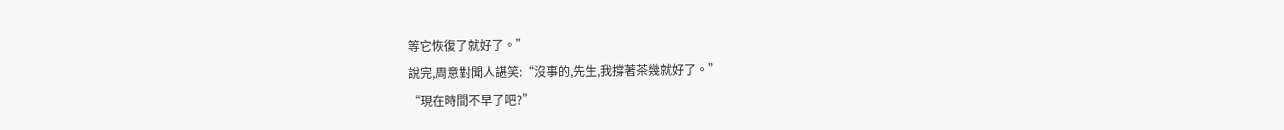等它恢復了就好了。”
說完,周意對聞人諶笑:“沒事的,先生,我撐著茶幾就好了。”
“現在時間不早了吧?”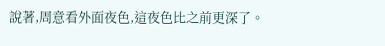說著,周意看外面夜色,這夜色比之前更深了。